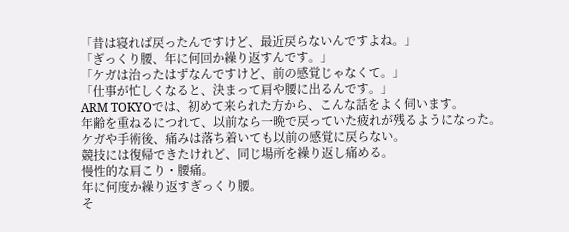「昔は寝れば戻ったんですけど、最近戻らないんですよね。」
「ぎっくり腰、年に何回か繰り返すんです。」
「ケガは治ったはずなんですけど、前の感覚じゃなくて。」
「仕事が忙しくなると、決まって肩や腰に出るんです。」
ARM TOKYOでは、初めて来られた方から、こんな話をよく伺います。
年齢を重ねるにつれて、以前なら一晩で戻っていた疲れが残るようになった。
ケガや手術後、痛みは落ち着いても以前の感覚に戻らない。
競技には復帰できたけれど、同じ場所を繰り返し痛める。
慢性的な肩こり・腰痛。
年に何度か繰り返すぎっくり腰。
そ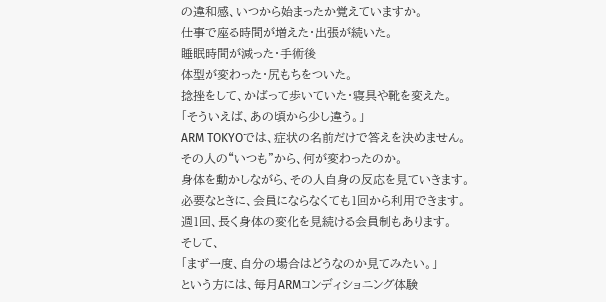の違和感、いつから始まったか覚えていますか。
仕事で座る時間が増えた・出張が続いた。
睡眠時間が減った・手術後
体型が変わった・尻もちをついた。
捻挫をして、かばって歩いていた・寝具や靴を変えた。
「そういえば、あの頃から少し違う。」
ARM TOKYOでは、症状の名前だけで答えを決めません。
その人の“いつも”から、何が変わったのか。
身体を動かしながら、その人自身の反応を見ていきます。
必要なときに、会員にならなくても1回から利用できます。
週1回、長く身体の変化を見続ける会員制もあります。
そして、
「まず一度、自分の場合はどうなのか見てみたい。」
という方には、毎月ARMコンディショニング体験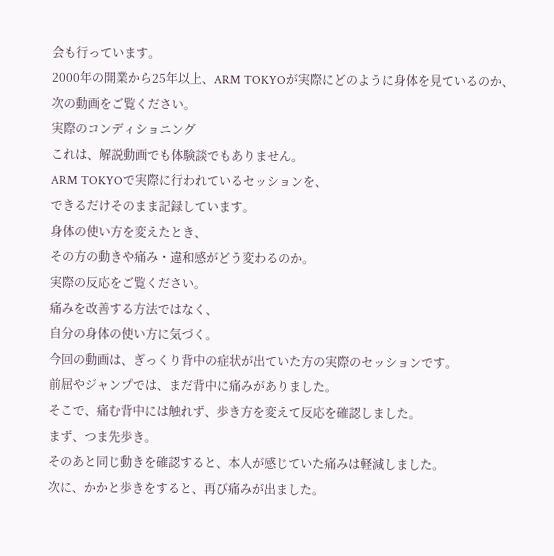会も行っています。
2000年の開業から25年以上、ARM TOKYOが実際にどのように身体を見ているのか、
次の動画をご覧ください。
実際のコンディショニング
これは、解説動画でも体験談でもありません。
ARM TOKYOで実際に行われているセッションを、
できるだけそのまま記録しています。
身体の使い方を変えたとき、
その方の動きや痛み・違和感がどう変わるのか。
実際の反応をご覧ください。
痛みを改善する方法ではなく、
自分の身体の使い方に気づく。
今回の動画は、ぎっくり背中の症状が出ていた方の実際のセッションです。
前屈やジャンプでは、まだ背中に痛みがありました。
そこで、痛む背中には触れず、歩き方を変えて反応を確認しました。
まず、つま先歩き。
そのあと同じ動きを確認すると、本人が感じていた痛みは軽減しました。
次に、かかと歩きをすると、再び痛みが出ました。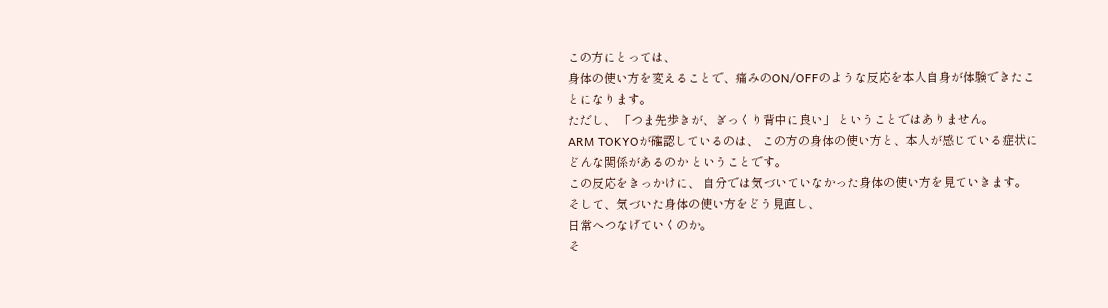この方にとっては、
身体の使い方を変えることで、痛みのON/OFFのような反応を本人自身が体験できたことになります。
ただし、 「つま先歩きが、ぎっくり背中に良い」 ということではありません。
ARM TOKYOが確認しているのは、 この方の身体の使い方と、本人が感じている症状にどんな関係があるのか ということです。
この反応をきっかけに、 自分では気づいていなかった身体の使い方を見ていきます。
そして、気づいた身体の使い方をどう見直し、
日常へつなげていくのか。
そ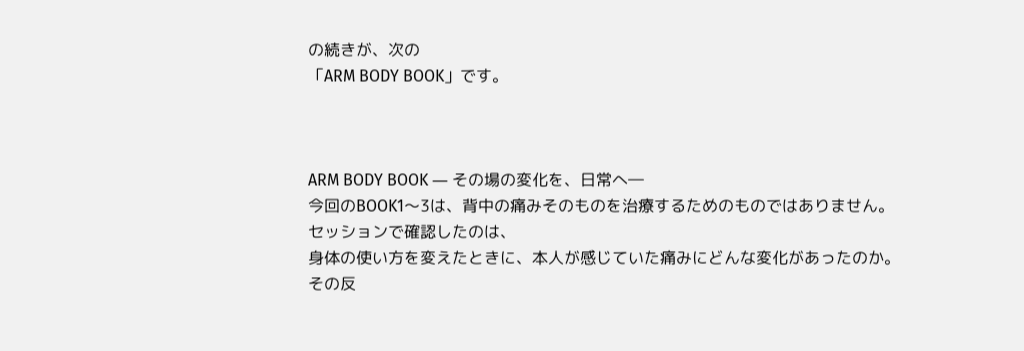の続きが、次の
「ARM BODY BOOK」です。



ARM BODY BOOK ― その場の変化を、日常へ―
今回のBOOK1〜3は、背中の痛みそのものを治療するためのものではありません。
セッションで確認したのは、
身体の使い方を変えたときに、本人が感じていた痛みにどんな変化があったのか。
その反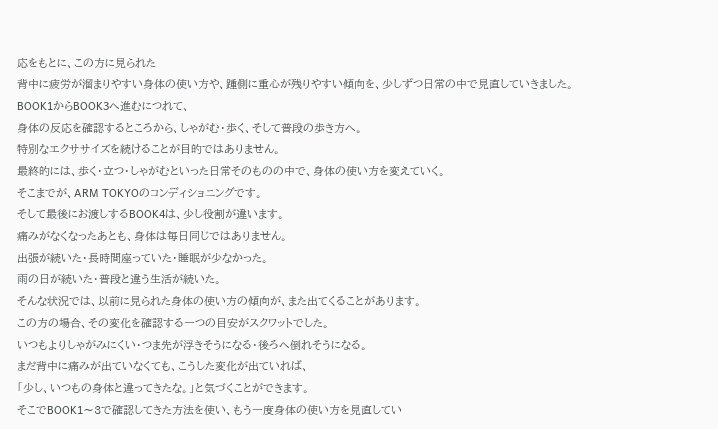応をもとに、この方に見られた
背中に疲労が溜まりやすい身体の使い方や、踵側に重心が残りやすい傾向を、少しずつ日常の中で見直していきました。
BOOK1からBOOK3へ進むにつれて、
身体の反応を確認するところから、しゃがむ・歩く、そして普段の歩き方へ。
特別なエクササイズを続けることが目的ではありません。
最終的には、歩く・立つ・しゃがむといった日常そのものの中で、身体の使い方を変えていく。
そこまでが、ARM TOKYOのコンディショニングです。
そして最後にお渡しするBOOK4は、少し役割が違います。
痛みがなくなったあとも、身体は毎日同じではありません。
出張が続いた・長時間座っていた・睡眠が少なかった。
雨の日が続いた・普段と違う生活が続いた。
そんな状況では、以前に見られた身体の使い方の傾向が、また出てくることがあります。
この方の場合、その変化を確認する一つの目安がスクワットでした。
いつもよりしゃがみにくい・つま先が浮きそうになる・後ろへ倒れそうになる。
まだ背中に痛みが出ていなくても、こうした変化が出ていれば、
「少し、いつもの身体と違ってきたな。」と気づくことができます。
そこでBOOK1〜3で確認してきた方法を使い、もう一度身体の使い方を見直してい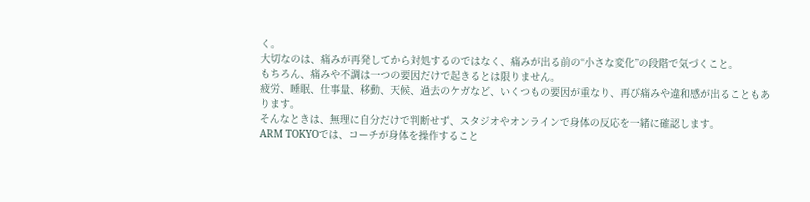く。
大切なのは、痛みが再発してから対処するのではなく、痛みが出る前の“小さな変化”の段階で気づくこと。
もちろん、痛みや不調は一つの要因だけで起きるとは限りません。
疲労、睡眠、仕事量、移動、天候、過去のケガなど、いくつもの要因が重なり、再び痛みや違和感が出ることもあります。
そんなときは、無理に自分だけで判断せず、スタジオやオンラインで身体の反応を一緒に確認します。
ARM TOKYOでは、コーチが身体を操作すること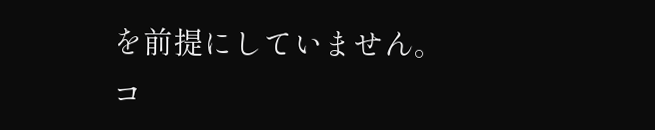を前提にしていません。
コ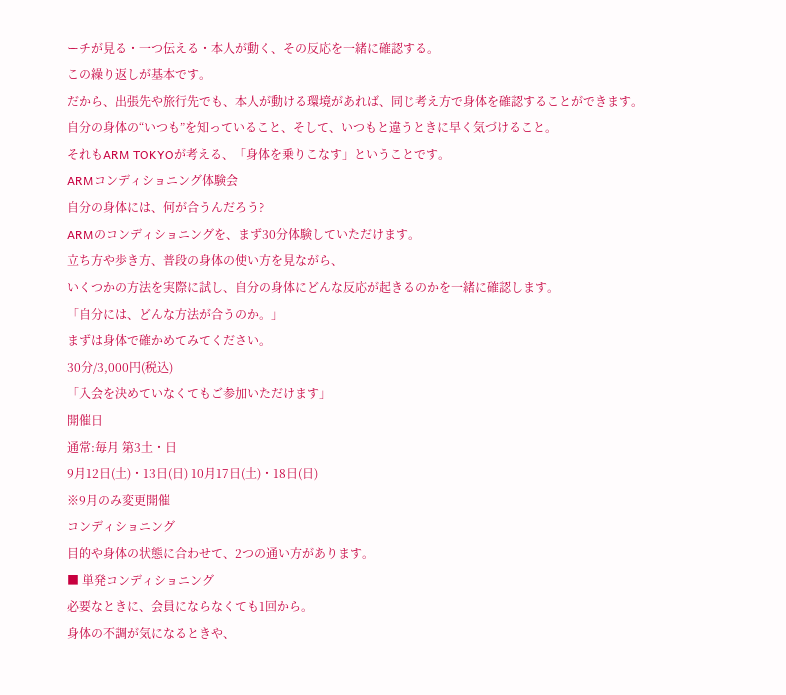ーチが見る・一つ伝える・本人が動く、その反応を一緒に確認する。
この繰り返しが基本です。
だから、出張先や旅行先でも、本人が動ける環境があれば、同じ考え方で身体を確認することができます。
自分の身体の“いつも”を知っていること、そして、いつもと違うときに早く気づけること。
それもARM TOKYOが考える、「身体を乗りこなす」ということです。
ARMコンディショニング体験会
自分の身体には、何が合うんだろう?
ARMのコンディショニングを、まず30分体験していただけます。
立ち方や歩き方、普段の身体の使い方を見ながら、
いくつかの方法を実際に試し、自分の身体にどんな反応が起きるのかを一緒に確認します。
「自分には、どんな方法が合うのか。」
まずは身体で確かめてみてください。
30分/3,000円(税込)
「入会を決めていなくてもご参加いただけます」
開催日
通常:毎月 第3土・日
9月12日(土)・13日(日) 10月17日(土)・18日(日)
※9月のみ変更開催
コンディショニング
目的や身体の状態に合わせて、2つの通い方があります。
■ 単発コンディショニング
必要なときに、会員にならなくても1回から。
身体の不調が気になるときや、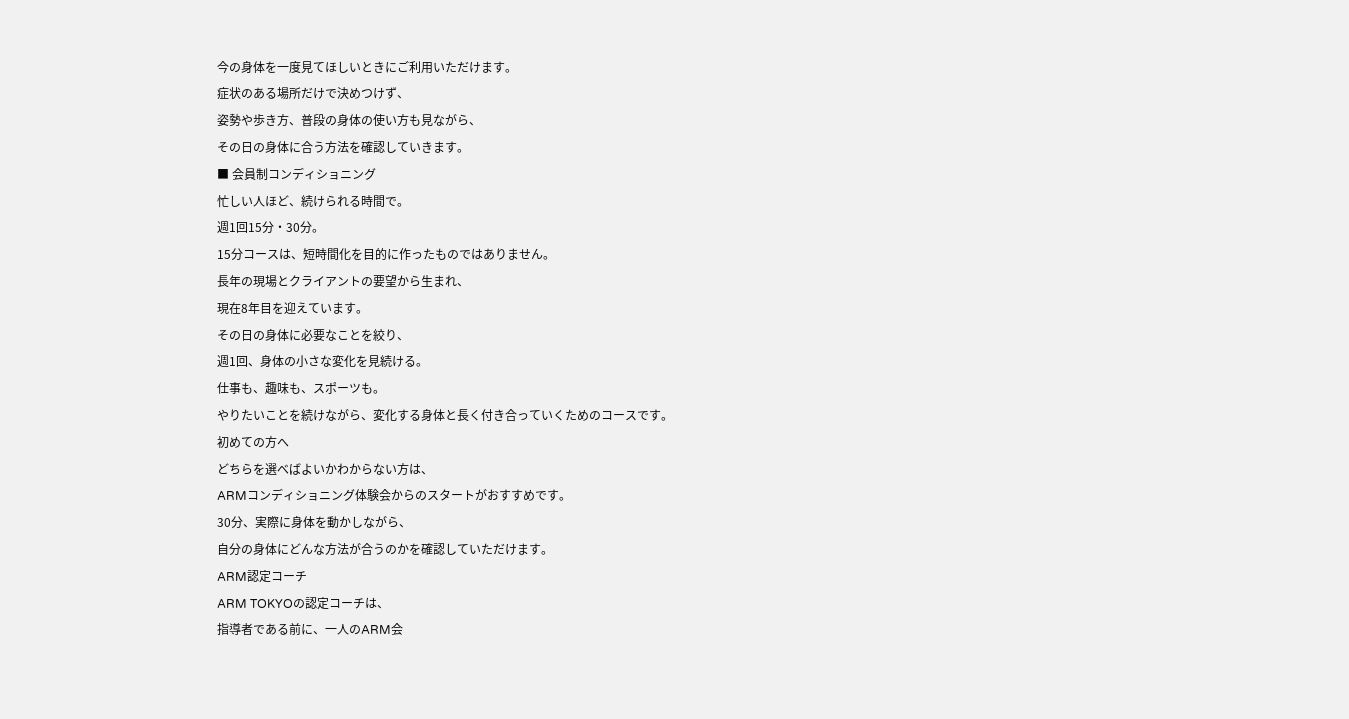今の身体を一度見てほしいときにご利用いただけます。
症状のある場所だけで決めつけず、
姿勢や歩き方、普段の身体の使い方も見ながら、
その日の身体に合う方法を確認していきます。
■ 会員制コンディショニング
忙しい人ほど、続けられる時間で。
週1回15分・30分。
15分コースは、短時間化を目的に作ったものではありません。
長年の現場とクライアントの要望から生まれ、
現在8年目を迎えています。
その日の身体に必要なことを絞り、
週1回、身体の小さな変化を見続ける。
仕事も、趣味も、スポーツも。
やりたいことを続けながら、変化する身体と長く付き合っていくためのコースです。
初めての方へ
どちらを選べばよいかわからない方は、
ARMコンディショニング体験会からのスタートがおすすめです。
30分、実際に身体を動かしながら、
自分の身体にどんな方法が合うのかを確認していただけます。
ARM認定コーチ
ARM TOKYOの認定コーチは、
指導者である前に、一人のARM会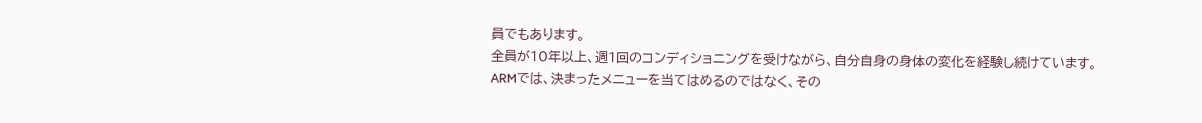員でもあります。
全員が10年以上、週1回のコンディショニングを受けながら、自分自身の身体の変化を経験し続けています。
ARMでは、決まったメニューを当てはめるのではなく、その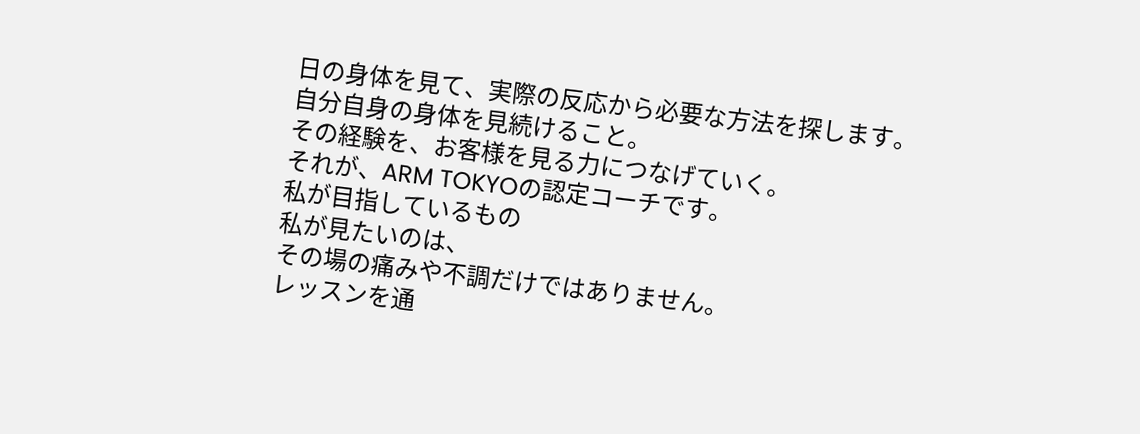日の身体を見て、実際の反応から必要な方法を探します。
自分自身の身体を見続けること。
その経験を、お客様を見る力につなげていく。
それが、ARM TOKYOの認定コーチです。
私が目指しているもの
私が見たいのは、
その場の痛みや不調だけではありません。
レッスンを通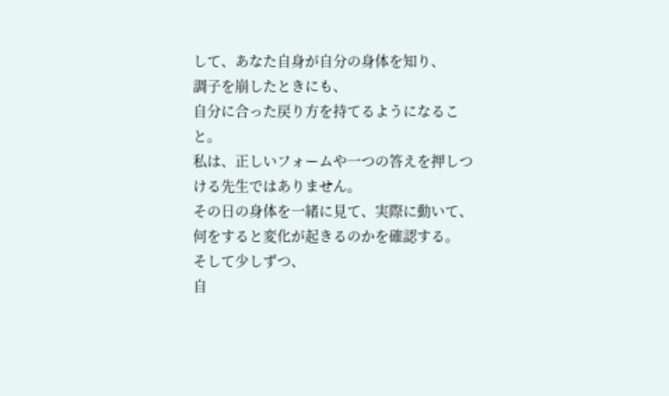して、あなた自身が自分の身体を知り、
調子を崩したときにも、
自分に合った戻り方を持てるようになること。
私は、正しいフォームや一つの答えを押しつける先生ではありません。
その日の身体を一緒に見て、実際に動いて、
何をすると変化が起きるのかを確認する。
そして少しずつ、
自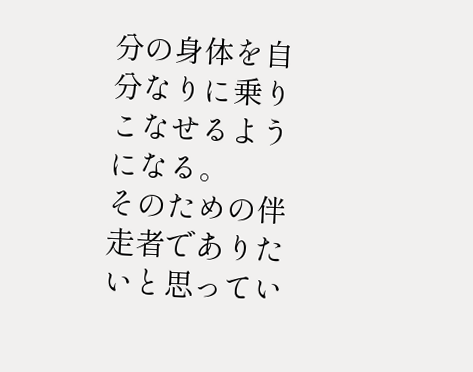分の身体を自分なりに乗りこなせるようになる。
そのための伴走者でありたいと思ってい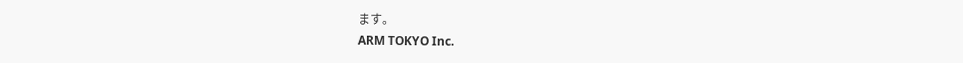ます。
ARM TOKYO Inc.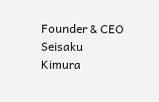Founder & CEO
Seisaku Kimura